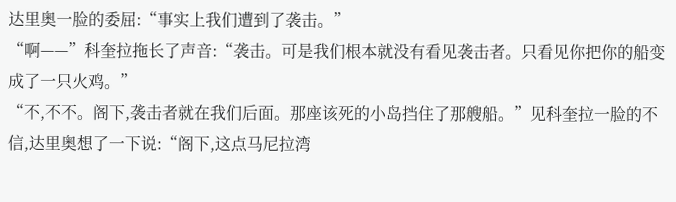达里奥一脸的委屈:“事实上我们遭到了袭击。”
“啊——”科奎拉拖长了声音:“袭击。可是我们根本就没有看见袭击者。只看见你把你的船变成了一只火鸡。”
“不,不不。阁下,袭击者就在我们后面。那座该死的小岛挡住了那艘船。”见科奎拉一脸的不信,达里奥想了一下说:“阁下,这点马尼拉湾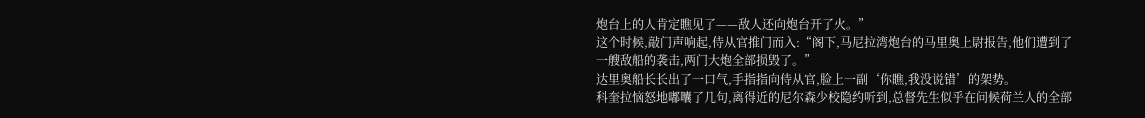炮台上的人肯定瞧见了——敌人还向炮台开了火。”
这个时候,敲门声响起,侍从官推门而入:“阁下,马尼拉湾炮台的马里奥上尉报告,他们遭到了一艘敌船的袭击,两门大炮全部损毁了。”
达里奥船长长出了一口气,手指指向侍从官,脸上一副‘你瞧,我没说错’的架势。
科奎拉恼怒地嘟囔了几句,离得近的尼尔森少校隐约听到,总督先生似乎在问候荷兰人的全部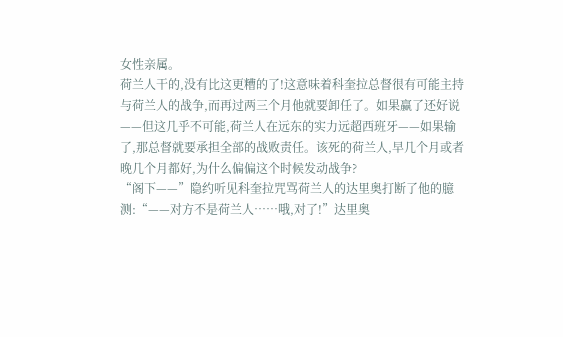女性亲属。
荷兰人干的,没有比这更糟的了!这意味着科奎拉总督很有可能主持与荷兰人的战争,而再过两三个月他就要卸任了。如果赢了还好说——但这几乎不可能,荷兰人在远东的实力远超西班牙——如果输了,那总督就要承担全部的战败责任。该死的荷兰人,早几个月或者晚几个月都好,为什么偏偏这个时候发动战争?
“阁下——”隐约听见科奎拉咒骂荷兰人的达里奥打断了他的臆测:“——对方不是荷兰人……哦,对了!”达里奥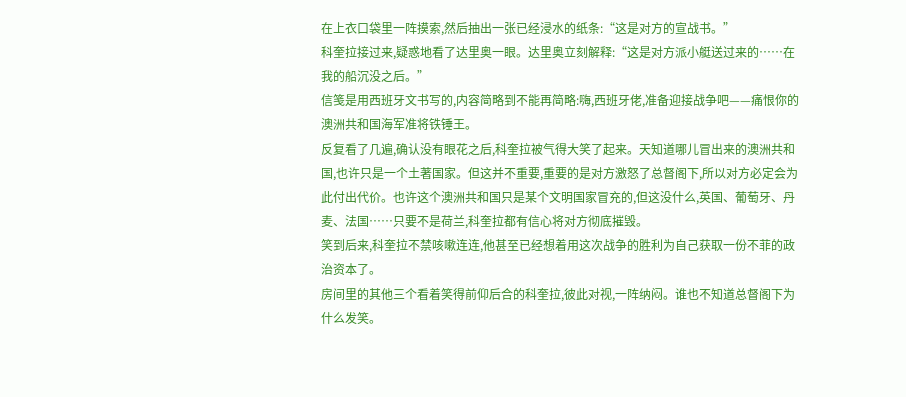在上衣口袋里一阵摸索,然后抽出一张已经浸水的纸条:“这是对方的宣战书。”
科奎拉接过来,疑惑地看了达里奥一眼。达里奥立刻解释:“这是对方派小艇送过来的……在我的船沉没之后。”
信笺是用西班牙文书写的,内容简略到不能再简略:嗨,西班牙佬,准备迎接战争吧——痛恨你的澳洲共和国海军准将铁锤王。
反复看了几遍,确认没有眼花之后,科奎拉被气得大笑了起来。天知道哪儿冒出来的澳洲共和国,也许只是一个土著国家。但这并不重要,重要的是对方激怒了总督阁下,所以对方必定会为此付出代价。也许这个澳洲共和国只是某个文明国家冒充的,但这没什么,英国、葡萄牙、丹麦、法国……只要不是荷兰,科奎拉都有信心将对方彻底摧毁。
笑到后来,科奎拉不禁咳嗽连连,他甚至已经想着用这次战争的胜利为自己获取一份不菲的政治资本了。
房间里的其他三个看着笑得前仰后合的科奎拉,彼此对视,一阵纳闷。谁也不知道总督阁下为什么发笑。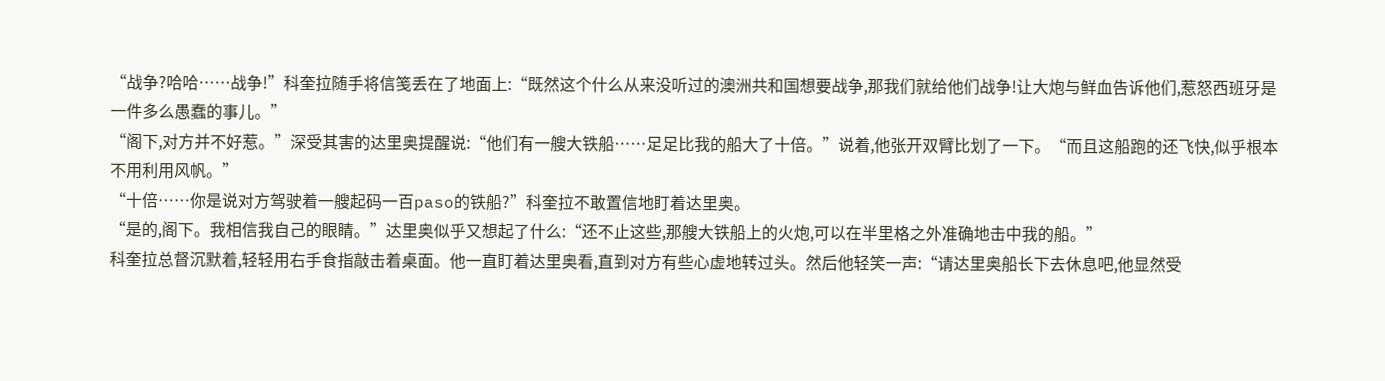“战争?哈哈……战争!”科奎拉随手将信笺丢在了地面上:“既然这个什么从来没听过的澳洲共和国想要战争,那我们就给他们战争!让大炮与鲜血告诉他们,惹怒西班牙是一件多么愚蠢的事儿。”
“阁下,对方并不好惹。”深受其害的达里奥提醒说:“他们有一艘大铁船……足足比我的船大了十倍。”说着,他张开双臂比划了一下。“而且这船跑的还飞快,似乎根本不用利用风帆。”
“十倍……你是说对方驾驶着一艘起码一百paso的铁船?”科奎拉不敢置信地盯着达里奥。
“是的,阁下。我相信我自己的眼睛。”达里奥似乎又想起了什么:“还不止这些,那艘大铁船上的火炮,可以在半里格之外准确地击中我的船。”
科奎拉总督沉默着,轻轻用右手食指敲击着桌面。他一直盯着达里奥看,直到对方有些心虚地转过头。然后他轻笑一声:“请达里奥船长下去休息吧,他显然受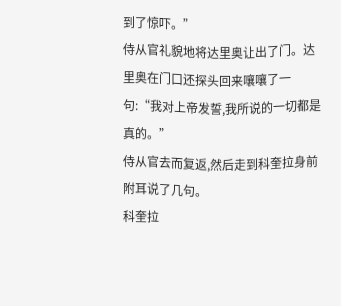到了惊吓。”
侍从官礼貌地将达里奥让出了门。达里奥在门口还探头回来嚷嚷了一句:“我对上帝发誓,我所说的一切都是真的。”
侍从官去而复返,然后走到科奎拉身前附耳说了几句。
科奎拉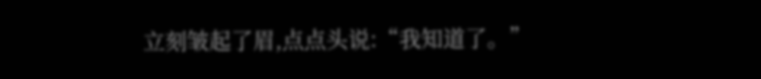立刻皱起了眉,点点头说:“我知道了。”